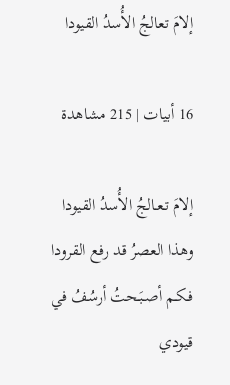إلامَ تعالجُ الأُسدُ القيودا

16 أبيات | 215 مشاهدة

إلامَ تـعـالجُ الأُسدُ القيودا
وهذا العصرُ قد رفع القرودا
فـكـم أصـبَـحتُ أرسُفُ في قيودي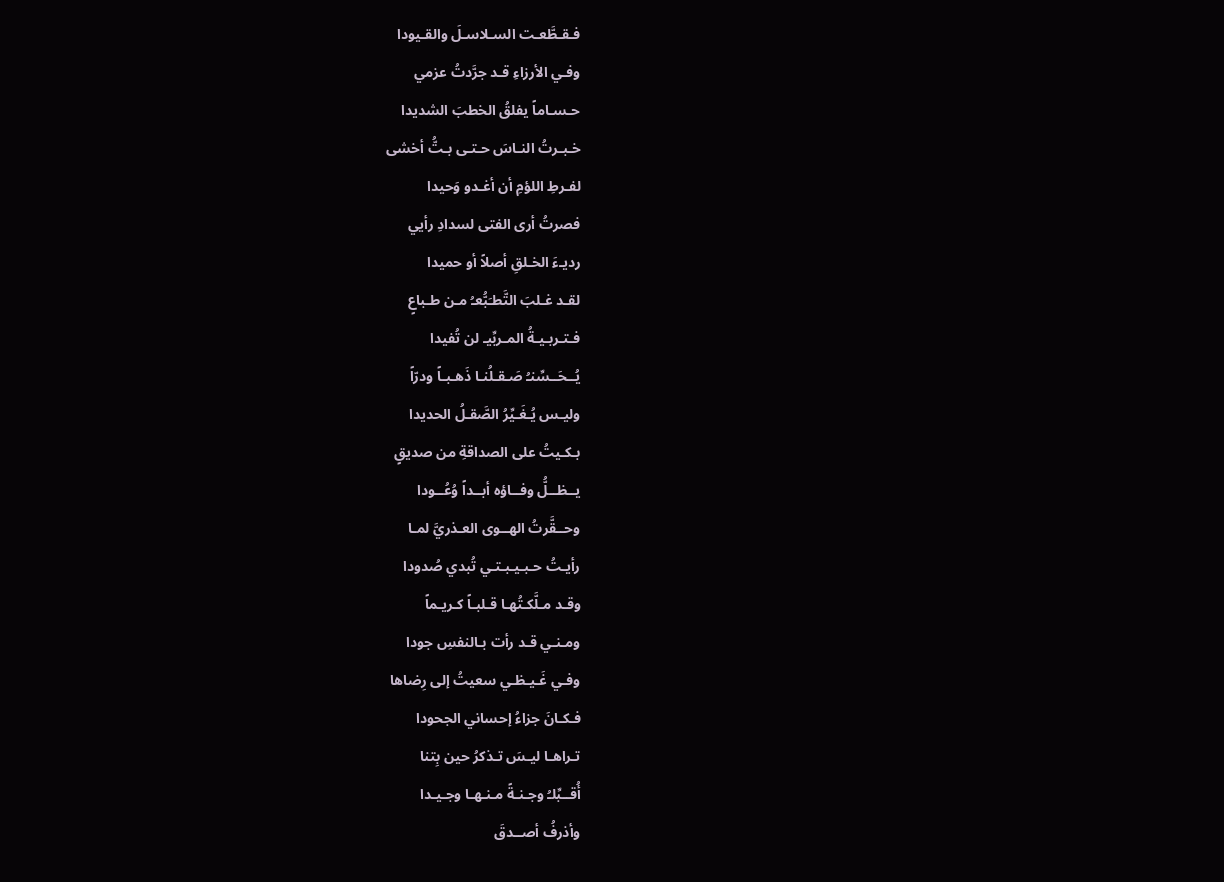فـقـطَّعـت السـلاسـلَ والقـيودا
وفـي الأرزاءِ قـد جرَّدتُ عزمي
حـسـاماً يفلقُ الخطبَ الشديدا
خـبـرتُ النـاسَ حـتـى بـتُّ أخشى
لفـرطِ اللؤمِ أن أغـدو وَحيدا
فصرتُ أرى الفتى لسدادِ رأيي
رديـءَ الخـلقِ أصلاً أو حميدا
لقـد غـلبَ التَّطـَبُّعـُ مـن طـباعٍ
فـتـربـيـةُ المـربِّيـ لن تُفيدا
يُــحَــسِّنـُ صَـقـلُنـا ذَهـبـاً ودرّاً
وليـس يُـغَـيِّرُ الصَّقـلُ الحديدا
بـكـيتُ على الصداقةِ من صديقٍ
يــظــلُّ وفــاؤه أبــداً وُعُــودا
وحــقَّرتُ الهــوى العـذريَّ لمـا
رأيـتُ حـبـيـبـتـي تُبدي صُدودا
وقـد مـلَّكـتُهـا قـلبـاً كـريـماً
ومـنـي قـد رأت بـالنفسِ جودا
وفـي غَـيـظـي سعيتُ إلى رِضاها
فـكـانَ جزاءُ إحساني الجحودا
تـراهـا ليـسَ تـذكرُ حين بِتنا
أُقــبِّلـُ وجـنـةً مـنـهـا وجـيـدا
وأذرفُ أصــدقَ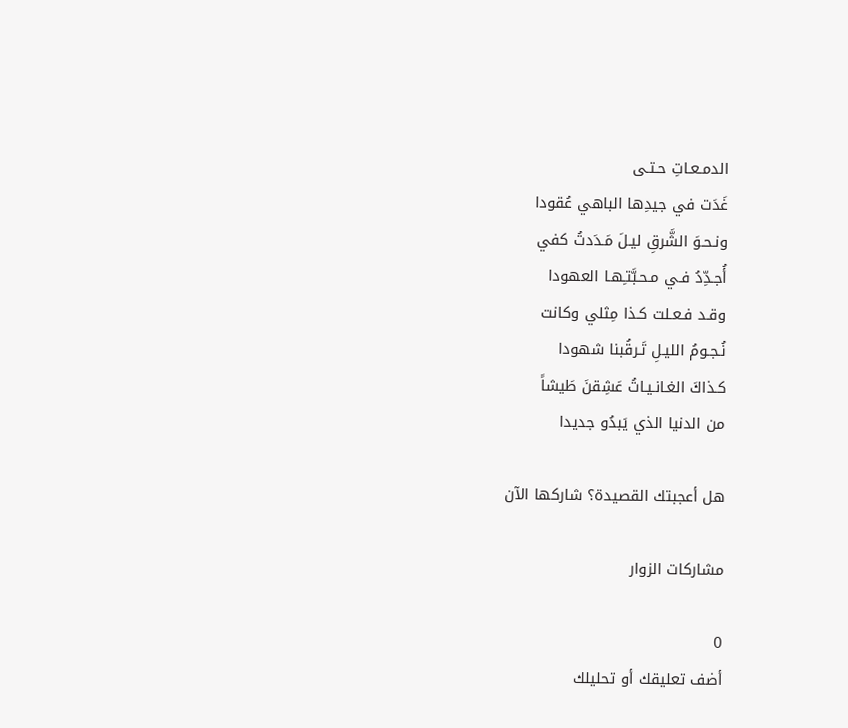الدمـعـاتِ حـتـى
غَدَت في جيدِها الباهي عُقودا
ونـحـوَ الشَّرقِ ليـلَ مَـدَدتُ كفي
أُجـدِّدُ فـي مـحـبَّتـِهـا العهودا
وقـد فـعـلت كـذا مِثلي وكانت
نُـجـومُ الليـلِ تَـرقُبنا شهودا
كـذاكَ الغـانـيـاتُ عَشِقنَ طَيشاً
من الدنيا الذي يَبدُو جديدا

هل أعجبتك القصيدة؟ شاركها الآن

مشاركات الزوار

0
أضف تعليقك أو تحليلك